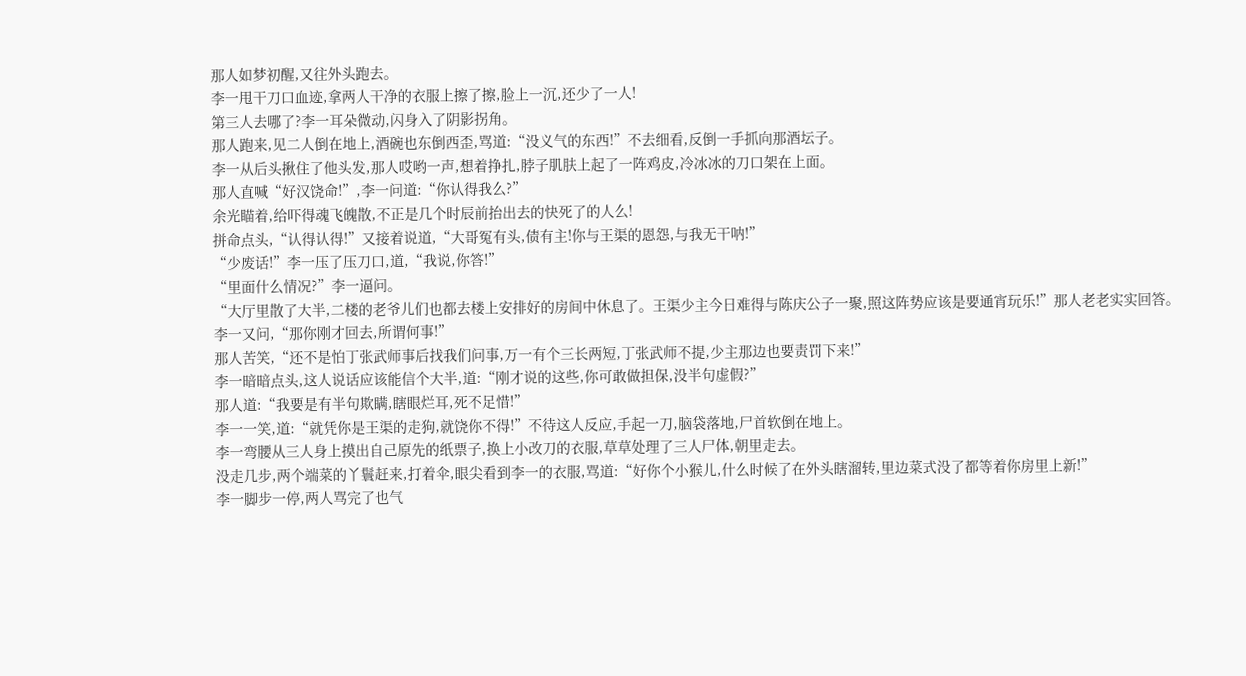那人如梦初醒,又往外头跑去。
李一甩干刀口血迹,拿两人干净的衣服上擦了擦,脸上一沉,还少了一人!
第三人去哪了?李一耳朵微动,闪身入了阴影拐角。
那人跑来,见二人倒在地上,酒碗也东倒西歪,骂道:“没义气的东西!”不去细看,反倒一手抓向那酒坛子。
李一从后头揪住了他头发,那人哎哟一声,想着挣扎,脖子肌肤上起了一阵鸡皮,冷冰冰的刀口架在上面。
那人直喊“好汉饶命!”,李一问道:“你认得我么?”
余光瞄着,给吓得魂飞魄散,不正是几个时辰前抬出去的快死了的人么!
拼命点头,“认得认得!”又接着说道,“大哥冤有头,债有主!你与王渠的恩怨,与我无干呐!”
“少废话!”李一压了压刀口,道,“我说,你答!”
“里面什么情况?”李一逼问。
“大厅里散了大半,二楼的老爷儿们也都去楼上安排好的房间中休息了。王渠少主今日难得与陈庆公子一聚,照这阵势应该是要通宵玩乐!”那人老老实实回答。
李一又问,“那你刚才回去,所谓何事!”
那人苦笑,“还不是怕丁张武师事后找我们问事,万一有个三长两短,丁张武师不提,少主那边也要责罚下来!”
李一暗暗点头,这人说话应该能信个大半,道:“刚才说的这些,你可敢做担保,没半句虚假?”
那人道:“我要是有半句欺瞒,瞎眼烂耳,死不足惜!”
李一一笑,道:“就凭你是王渠的走狗,就饶你不得!”不待这人反应,手起一刀,脑袋落地,尸首软倒在地上。
李一弯腰从三人身上摸出自己原先的纸票子,换上小改刀的衣服,草草处理了三人尸体,朝里走去。
没走几步,两个端菜的丫鬟赶来,打着伞,眼尖看到李一的衣服,骂道:“好你个小猴儿,什么时候了在外头瞎溜转,里边菜式没了都等着你房里上新!”
李一脚步一停,两人骂完了也气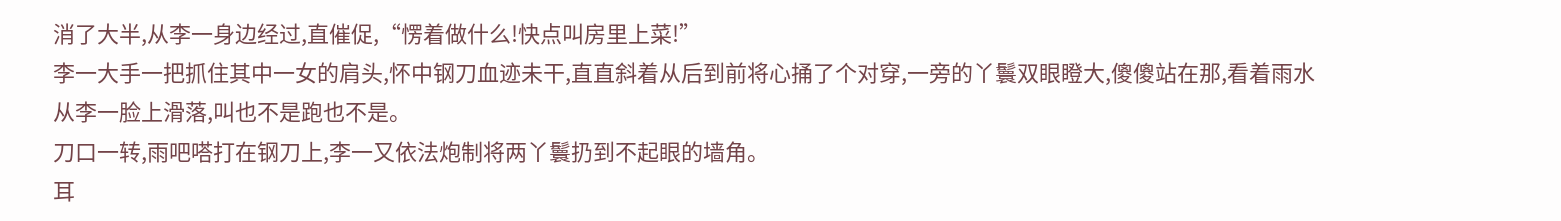消了大半,从李一身边经过,直催促,“愣着做什么!快点叫房里上菜!”
李一大手一把抓住其中一女的肩头,怀中钢刀血迹未干,直直斜着从后到前将心捅了个对穿,一旁的丫鬟双眼瞪大,傻傻站在那,看着雨水从李一脸上滑落,叫也不是跑也不是。
刀口一转,雨吧嗒打在钢刀上,李一又依法炮制将两丫鬟扔到不起眼的墙角。
耳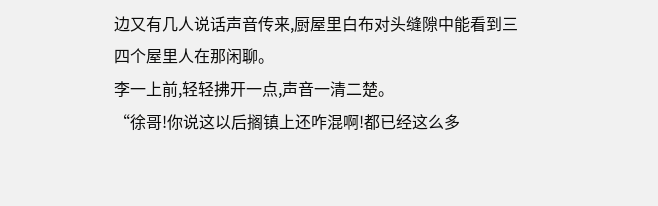边又有几人说话声音传来,厨屋里白布对头缝隙中能看到三四个屋里人在那闲聊。
李一上前,轻轻拂开一点,声音一清二楚。
“徐哥!你说这以后搁镇上还咋混啊!都已经这么多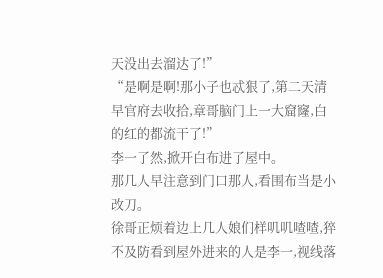天没出去溜达了!”
“是啊是啊!那小子也忒狠了,第二天清早官府去收拾,章哥脑门上一大窟窿,白的红的都流干了!”
李一了然,掀开白布进了屋中。
那几人早注意到门口那人,看围布当是小改刀。
徐哥正烦着边上几人娘们样叽叽喳喳,猝不及防看到屋外进来的人是李一,视线落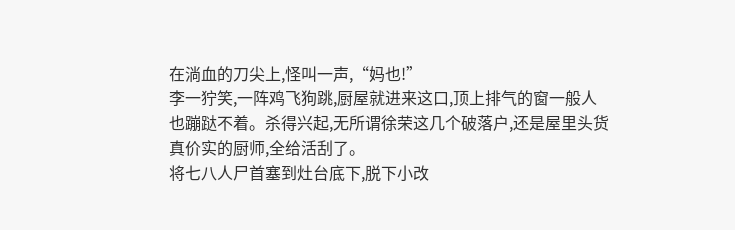在淌血的刀尖上,怪叫一声,“妈也!”
李一狞笑,一阵鸡飞狗跳,厨屋就进来这口,顶上排气的窗一般人也蹦跶不着。杀得兴起,无所谓徐荣这几个破落户,还是屋里头货真价实的厨师,全给活刮了。
将七八人尸首塞到灶台底下,脱下小改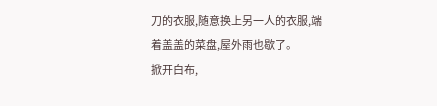刀的衣服,随意换上另一人的衣服,端着盖盖的菜盘,屋外雨也歇了。
掀开白布,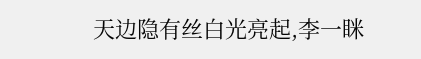天边隐有丝白光亮起,李一眯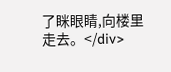了眯眼睛,向楼里走去。</div>